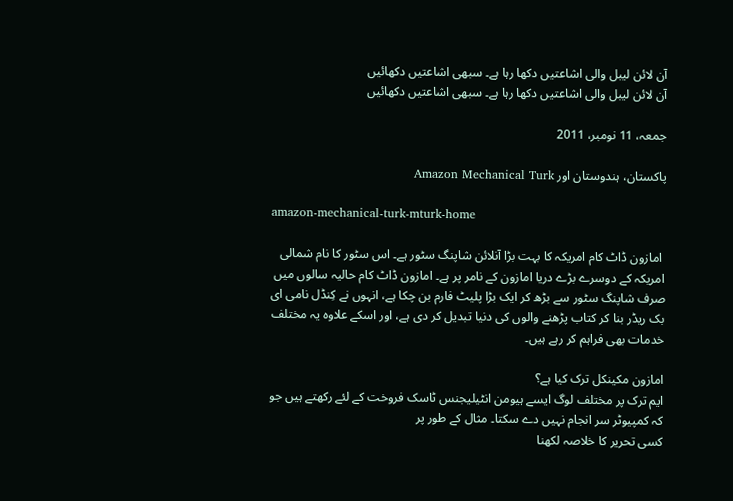آن لائن لیبل والی اشاعتیں دکھا رہا ہے۔ سبھی اشاعتیں دکھائیں
آن لائن لیبل والی اشاعتیں دکھا رہا ہے۔ سبھی اشاعتیں دکھائیں

جمعہ، 11 نومبر، 2011

پاکستان، ہندوستان اور Amazon Mechanical Turk

amazon-mechanical-turk-mturk-home

 امازون ڈاٹ کام امریکہ کا بہت بڑا آنلائن شاپنگ سٹور ہے۔ اس سٹور کا نام شمالی امریکہ کے دوسرے بڑے دریا امازون کے نامر پر ہے۔ امازون ڈاٹ کام حالیہ سالوں میں صرف شاپنگ سٹور سے بڑھ کر ایک بڑا پلیٹ فارم بن چکا ہے، انہوں نے کِنڈل نامی ای بک ریڈر بنا کر کتاب پڑھنے والوں کی دنیا تبدیل کر دی ہے، اور اسکے علاوہ یہ مختلف خدمات بھی فراہم کر رہے ہیں۔

امازون مکینکل ترک کیا ہے؟
ایم ترک پر مختلف لوگ ایسے ہیومن انٹیلیجنس ٹاسک فروخت کے لئے رکھتے ہیں جو کہ کمپیوٹر سر انجام نہیں دے سکتا۔ مثال کے طور پر
کسی تحریر کا خلاصہ لکھنا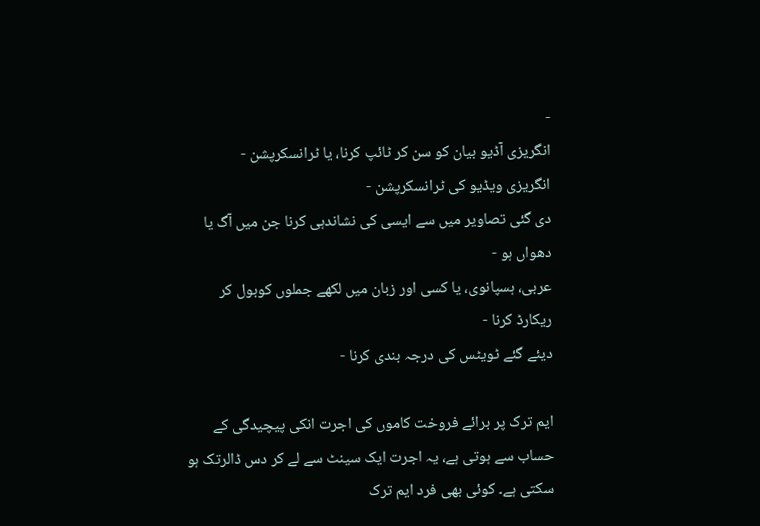-
انگریزی آڈیو بیان کو سن کر ٹائپ کرنا، یا ٹرانسکرپشن -
انگریزی ویڈیو کی ٹرانسکرپشن -
دی گئی تصاویر میں سے ایسی کی نشاندہی کرنا جن میں آگ یا دھواں ہو -
عربی، ہسپانوی، یا کسی اور زبان میں لکھے جملوں کوبول کر ریکارڈ کرنا -
دیئے گئے ٹویٹس کی درجہ بندی کرنا -

ایم ترک پر برائے فروخت کاموں کی اجرت انکی پیچیدگی کے حساب سے ہوتی ہے، یہ اجرت ایک سینٹ سے لے کر دس ڈالرتک ہو سکتی ہے۔ کوئی بھی فرد ایم ترک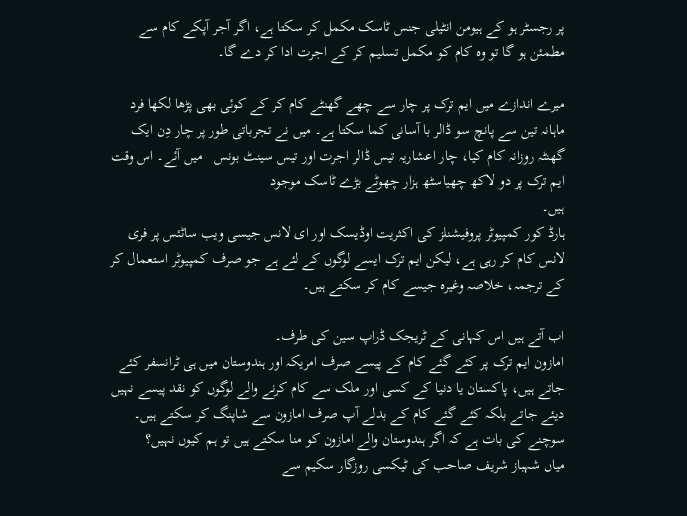پر رجسٹر ہو کے ہیومن انٹیلی جنس ٹاسک مکمل کر سکتا ہے، اگر آجر آپکے کام سے مطمئن ہو گا تو وہ کام کو مکمل تسلیم کر کے اجرت ادا کر دے گا۔

میرے اندازے میں ایم ترک پر چار سے چھے گھنٹے کام کر کے کوئی بھی پڑھا لکھا فرد ماہانہ تین سے پانچ سو ڈالر با آسانی کما سکتا ہے۔ میں نے تجرباتی طور پر چار دِن ایک گھنٹہ روزانہ کام کیا، چار اعشاریہ تیس ڈالر اجرت اور تیس سینٹ بونس   میں آئے۔ اس وقت ایم ترک پر دو لاکھ چھیاسٹھ ہزار چھوٹے بڑے ٹاسک موجود
ہیں۔
ہارڈ کور کمپیوٹر پروفیشنلز کی اکثریت اوڈیسک اور ای لانس جیسی ویب ساٹئس پر فری لانس کام کر رہی ہے، لیکن ایم ترک ایسے لوگوں کے لئے ہے جو صرف کمپیوٹر استعمال کر کے ترجمہ، خلاصہ وغیرہ جیسے کام کر سکتے ہیں۔

اب آتے ہیں اس کہانی کے ٹریجک ڈراپ سین کی طرف۔
امازون ایم ترک پر کئے گئے کام کے پیسے صرف امریکہ اور ہندوستان میں ہی ٹرانسفر کئے جاتے ہیں، پاکستان یا دنیا کے کسی اور ملک سے کام کرنے والے لوگوں کو نقد پیسے نہیں دیئے جاتے بلکہ کئے گئے کام کے بدلے آپ صرف امازون سے شاپنگ کر سکتے ہیں۔
سوچنے کی بات ہے کہ اگر ہندوستان والے امازون کو منا سکتے ہیں تو ہم کیوں نہیں؟
میاں شہباز شریف صاحب کی ٹیکسی روزگار سکیم سے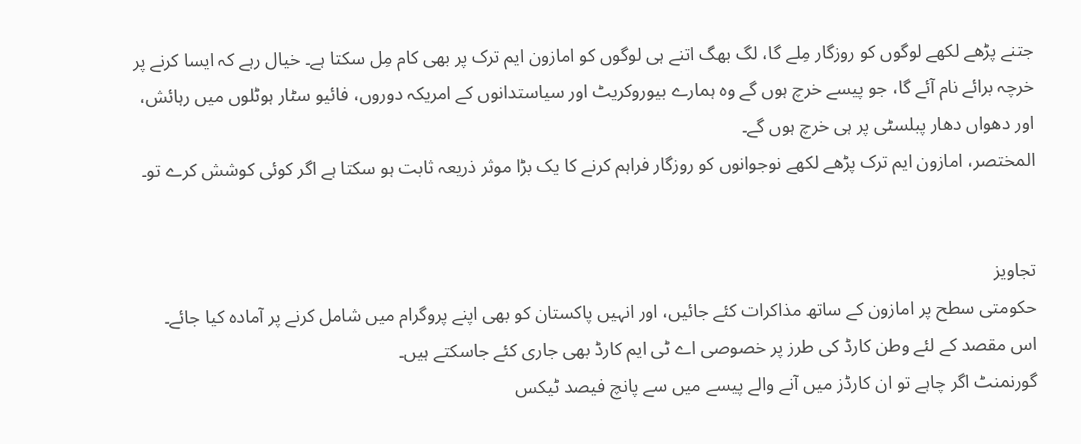جتنے پڑھے لکھے لوگوں کو روزگار مِلے گا، لگ بھگ اتنے ہی لوگوں کو امازون ایم ترک پر بھی کام مِل سکتا ہے۔ خیال رہے کہ ایسا کرنے پر خرچہ برائے نام آئے گا، جو پیسے خرچ ہوں گے وہ ہمارے بیوروکریٹ اور سیاستدانوں کے امریکہ دوروں، فائیو سٹار ہوٹلوں میں رہائش، اور دھواں دھار پبلسٹی پر ہی خرچ ہوں گے۔
المختصر، امازون ایم ترک پڑھے لکھے نوجوانوں کو روزگار فراہم کرنے کا یک بڑا موثر ذریعہ ثابت ہو سکتا ہے اگر کوئی کوشش کرے تو۔


تجاویز
حکومتی سطح پر امازون کے ساتھ مذاکرات کئے جائیں، اور انہیں پاکستان کو بھی اپنے پروگرام میں شامل کرنے پر آمادہ کیا جائے۔
اس مقصد کے لئے وطن کارڈ کی طرز پر خصوصی اے ٹی ایم کارڈ بھی جاری کئے جاسکتے ہیں۔
گورنمنٹ اگر چاہے تو ان کارڈز میں آنے والے پیسے میں سے پانچ فیصد ٹیکس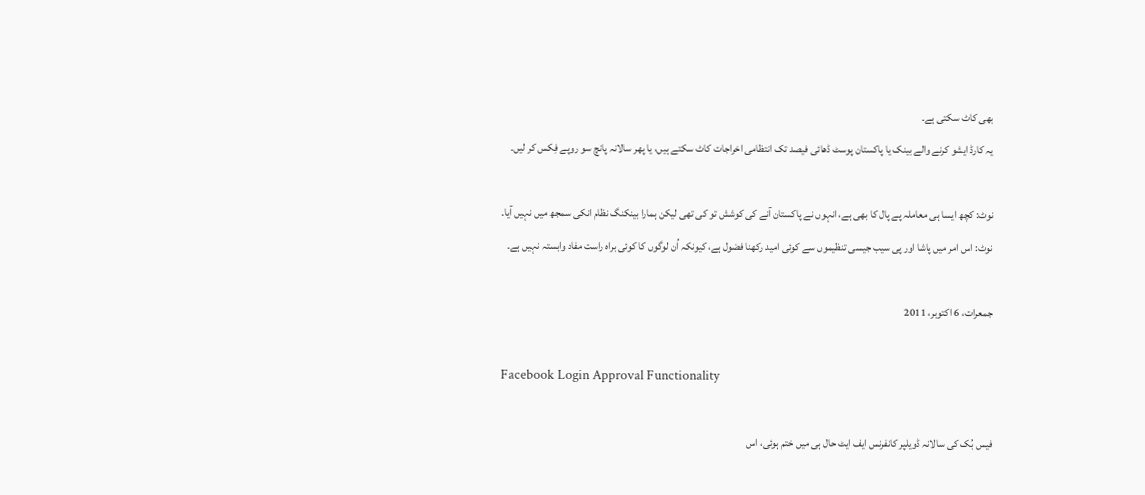بھی کاٹ سکتی ہے۔
یہ کارڈ ایشو کرنے والے بینک یا پاکستان پوسٹ ڈھائی فیصد تک انتظامی اخراجات کاٹ سکتے ہیں، یا پھر سالانہ پانچ سو روپے فِکس کر لیں۔

نوٹ: کچھ ایسا ہی معاملہ پے پال کا بھی ہے، انہوں نے پاکستان آنے کی کوشش تو کی تھی لیکن ہمارا بینکنگ نظام انکی سمجھ میں نہیں آیا۔
نوٹ: اس امر میں پاشا اور پی سیب جیسی تنظیموں سے کوئی امید رکھنا فضول ہے، کیونکہ اُن لوگوں کا کوئی براہ راست مفاد وابستہ نہیں ہے۔

جمعرات، 6 اکتوبر، 2011

Facebook Login Approval Functionality

فیس بُک کی سالانہ ڈویلپر کانفرنس ایف ایٹ حال ہی میں ختم ہوئی، اس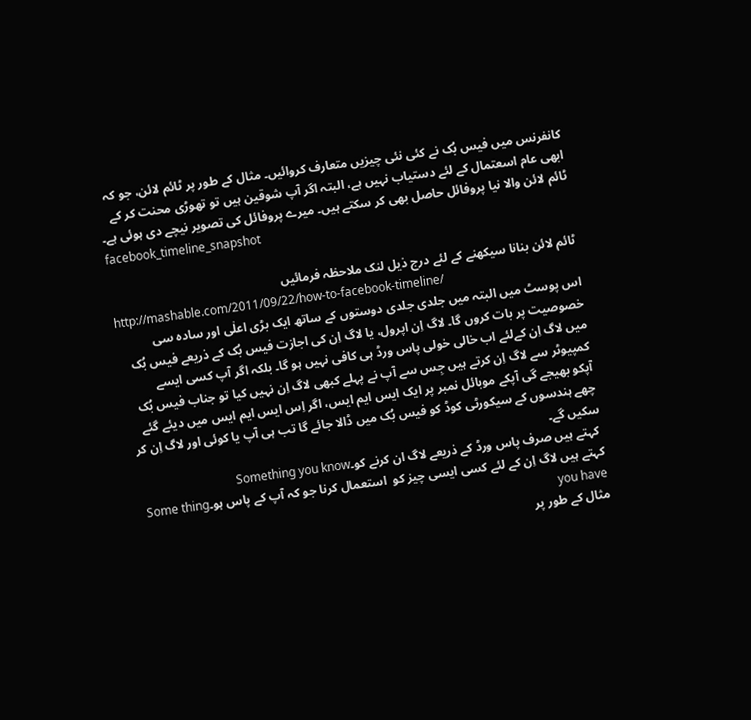کانفرنس میں فیس بُک نے کئی نئی چیزیں متعارف کروائیں۔ مثال کے طور پر ٹائم لائن، جو کہ ابھی عام اسعتمال کے لئے دستیاب نہیں ہے، البتہ اگر آپ شوقین ہیں تو تھوڑی محنت کر کے ٹائم لائن والا نیا پروفائل حاصل بھی کر سکتے ہیں۔ میرے پروفائل کی تصویر نیچے دی ہوئی ہے۔
facebook_timeline_snapshot

ٹائم لائن بنانا سیکھنے کے لئے درج ذیل لنک ملاحظہ فرمائیں
http://mashable.com/2011/09/22/how-to-facebook-timeline/
اس پوسٹ میں البتہ میں جلدی جلدی دوستوں کے ساتھ ایک بڑی اعلٰی اور سادہ سی
خصوصیت پر بات کروں گا۔ لاگ اِن اپرول، یا لاگ اِن کی اجازت فیس بُک کے ذریعے فیس بُک میں لاگ اِن کےلئے اب خالی خولی پاس ورڈ ہی کافی نہیں ہو گا۔ بلکہ اگر آپ کسی ایسے کمپیوٹر سے لاگ اِن کرتے ہیں جِس سے آپ نے پہلے کبھی لاگ اِن نہیں کیا تو جناب فیس بُک آپکو بھیجے گی آپکے موبائل نمبر پر ایک ایس ایم ایس، اگر اِس ایس ایم ایس میں دیئے گئے چھے ہندسوں کے سیکورٹی کوڈ کو فیس بُک میں ڈالا جائے گا تب ہی آپ یا کوئی اور لاگ اِن کر سکیں گے۔
 کہتے ہیں صرف پاس ورڈ کے ذریعے لاگ ان کرنے کو۔Something you know
کہتے ہیں لاگ اِن کے لئے کسی ایسی چیز کو  استعمال کرنا جو کہ آپ کے پاس ہو۔Some thing you have
مثال کے طور پر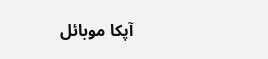آپکا موبائل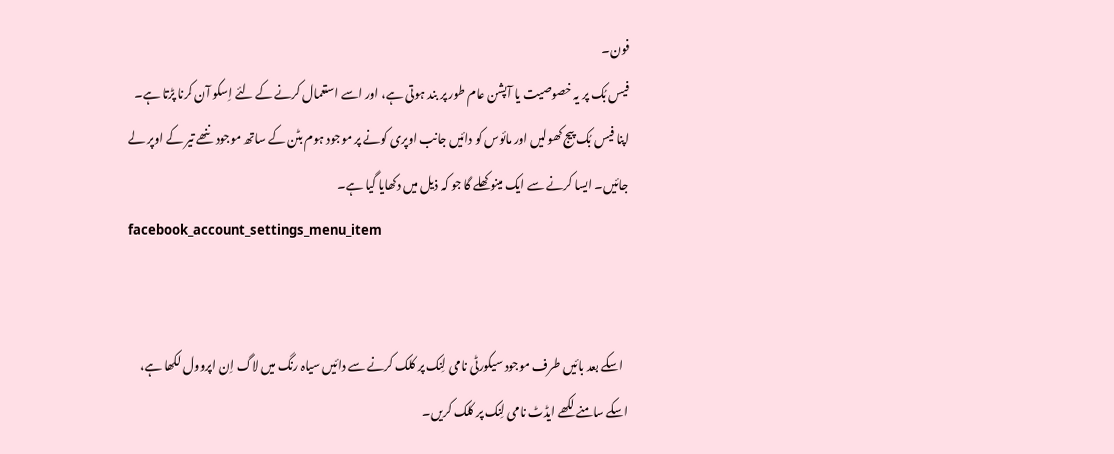فون۔
فیس بُک پر یہ خصوصیت یا آپشن عام طور پر بند ہوتی ہے، اور اسے استعمال کرنے کے لئے اِسکو آن کرنا پڑتا ہے۔ اپنا فیس بُک پیج کھولیں اور مائوس کو دائیں جانب اوپری کونے پر موجود ہوم بٹن کے ساتھ موجود ننھے تیر کے اوپر لے جائیں۔ ایسا کرنے سے ایک مینو کھلے گا جو کہ ذیل میں دکھایا گیا ہے۔
facebook_account_settings_menu_item


  اسکے بعد بائیں طرف موجود سیکورٹی نامی لِنک پر کلک کرنے سے دائیں سیاہ رنگ میں لاگ اِن اپروول لکھا ہے، اسکے سامنے لکھے ایڈٹ نامی لِنک پر کلک کریں۔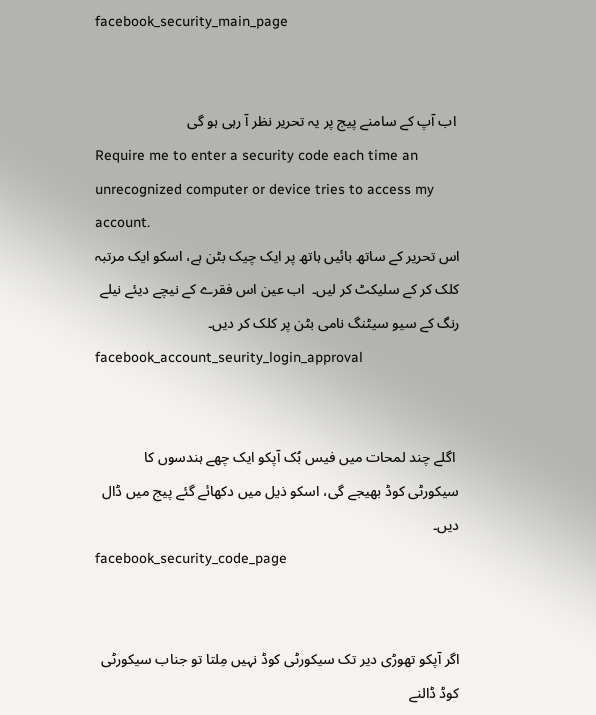facebook_security_main_page


 اب آپ کے سامنے پیج پر یہ تحریر نظر آ رہی ہو گی
Require me to enter a security code each time an unrecognized computer or device tries to access my account.
اس تحریر کے ساتھ بائیں ہاتھ پر ایک چیک بٹن ہے، اسکو ایک مرتبہ کلک کر کے سلیکٹ کر لیں۔  اب عین اس فقرے کے نیچے دیئے نیلے رنگ کے سیو سیٹنگ نامی بٹن پر کلک کر دیں۔
facebook_account_seurity_login_approval


 اگلے چند لمحات میں فیس بُک آپکو ایک چھے ہندسوں کا سیکورٹی کوڈ بھیجے گی، اسکو ذیل میں دکھائے گئے پیج میں ڈال دیں۔
facebook_security_code_page


اگر آپکو تھوڑی دیر تک سیکورٹی کوڈ نہیں مِلتا تو جناب سیکورٹی کوڈ ڈالنے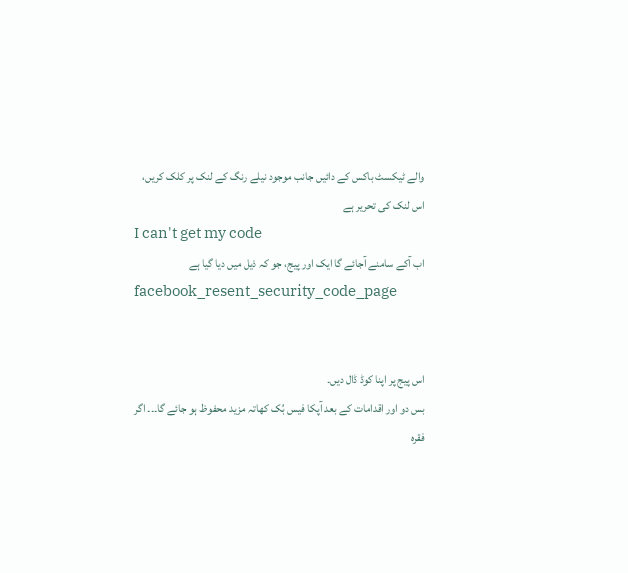والے ٹیکسٹ باکس کے دائیں جانب موجود نیلے رنگ کے لنک پر کلک کریں، اس لنک کی تحریر ہے
I can't get my code
اب آکے سامنے آجائے گا ایک اور پیج، جو کہ ذیل میں دیا گیا ہے
facebook_resent_security_code_page


اس پیج پر اپنا کوڈ ڈال دیں۔
بس دو اور اقدامات کے بعد آپکا فیس بُک کھاتہ مزید محفوظ ہو جائے گا۔۔۔ اگر فقرہ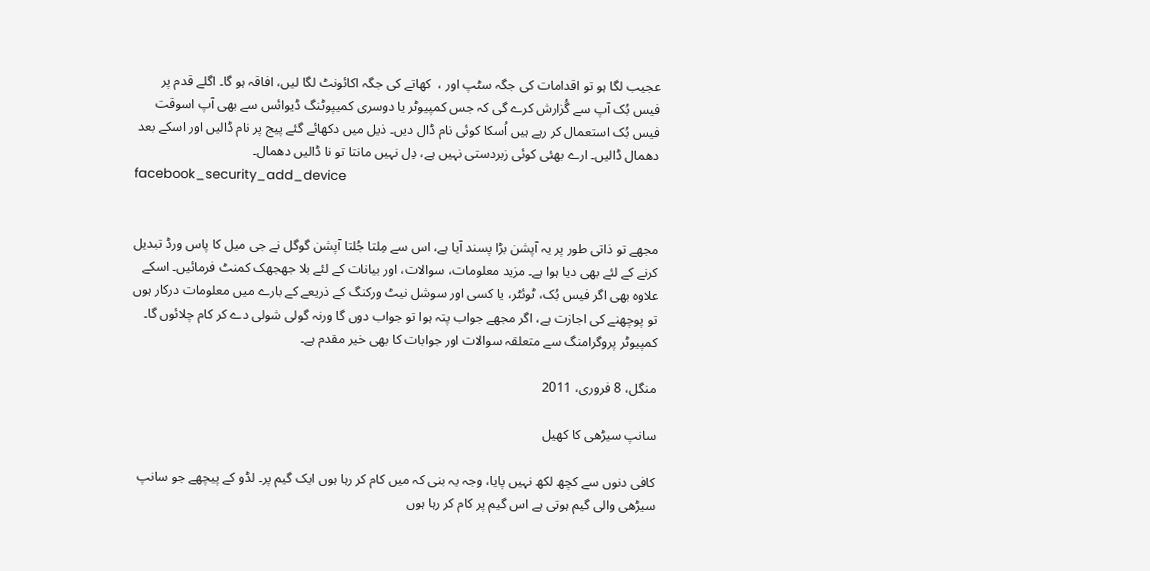عجیب لگا ہو تو اقدامات کی جگہ سٹپ اور ،  کھاتے کی جگہ اکائونٹ لگا لیں، افاقہ ہو گا۔ اگلے قدم پر فیس بُک آپ سے گُزارش کرے گی کہ جس کمپیوٹر یا دوسری کمیپوٹنگ ڈیوائس سے بھی آپ اسوقت فیس بُک استعمال کر رہے ہیں اُسکا کوئی نام ڈال دیں۔ ذیل میں دکھائے گئے پیج پر نام ڈالیں اور اسکے بعد دھمال ڈالیں۔ ارے بھئی کوئی زبردستی نہیں ہے، دِل نہیں مانتا تو نا ڈالیں دھمال۔
facebook_security_add_device


مجھے تو ذاتی طور پر یہ آپشن بڑا پسند آیا ہے، اس سے مِلتا جُلتا آپشن گوگل نے جی میل کا پاس ورڈ تبدیل کرنے کے لئے بھی دیا ہوا ہے۔ مزید معلومات، سوالات، اور بیانات کے لئے بلا جھجھک کمنٹ فرمائیں۔ اسکے علاوہ بھی اگر فیس بُک، ٹوئٹر، یا کسی اور سوشل نیٹ ورکنگ کے ذریعے کے بارے میں معلومات درکار ہوں تو پوچھنے کی اجازت ہے، اگر مجھے جواب پتہ ہوا تو جواب دوں گا ورنہ گولی شولی دے کر کام چلائوں گا۔ کمپیوٹر پروگرامنگ سے متعلقہ سوالات اور جوابات کا بھی خیر مقدم ہے۔

منگل، 8 فروری، 2011

سانپ سیڑھی کا کھیل

کافی دنوں سے کچھ لکھ نہیں پایا، وجہ یہ بنی کہ میں کام کر رہا ہوں ایک گیم پر۔ لڈو کے پیچھے جو سانپ سیڑھی والی گیم ہوتی ہے اس گیم پر کام کر رہا ہوں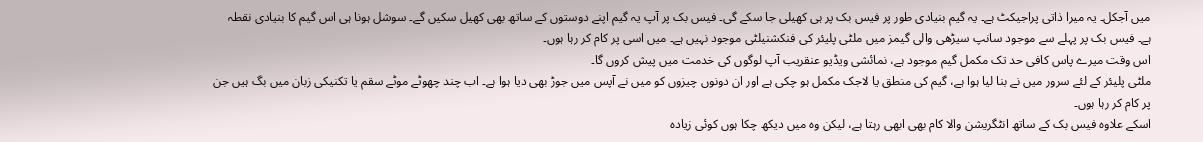میں آجکل۔ یہ میرا ذاتی پراجیکٹ ہے۔ یہ گیم بنیادی طور پر فیس بک پر ہی کھیلی جا سکے گی۔ فیس بک پر آپ یہ گیم اپنے دوستوں کے ساتھ بھی کھیل سکیں گے۔ سوشل ہونا ہی اس گیم کا بنیادی نقطہ ہے۔ فیس بک پر پہلے سے موجود سانپ سیڑھی والی گیمز میں ملٹی پلیئر کی فنکشنیلٹی موجود نہیں ہے۔ میں اسی پر کام کر رہا ہوں۔
اس وقت میرے پاس کافی حد تک مکمل گیم موجود ہے، نمائشی ویڈیو عنقریب آپ لوگوں کی خدمت میں پیش کروں گا۔
ملٹی پلیئر کے لئے سرور میں نے بنا لیا ہوا ہے، گیم کی منطق یا لاجک مکمل ہو چکی ہے اور ان دونوں چیزوں کو میں نے آپس میں جوڑ بھی دیا ہوا ہے۔ اب چند چھوٹے موٹے سقم یا تکنیکی زبان میں بگ ہیں جن پر کام کر رہا ہوں۔
اسکے علاوہ فیس بک کے ساتھ انٹگریشن والا کام بھی ابھی رہتا ہے، لیکن وہ میں دیکھ چکا ہوں کوئی زیادہ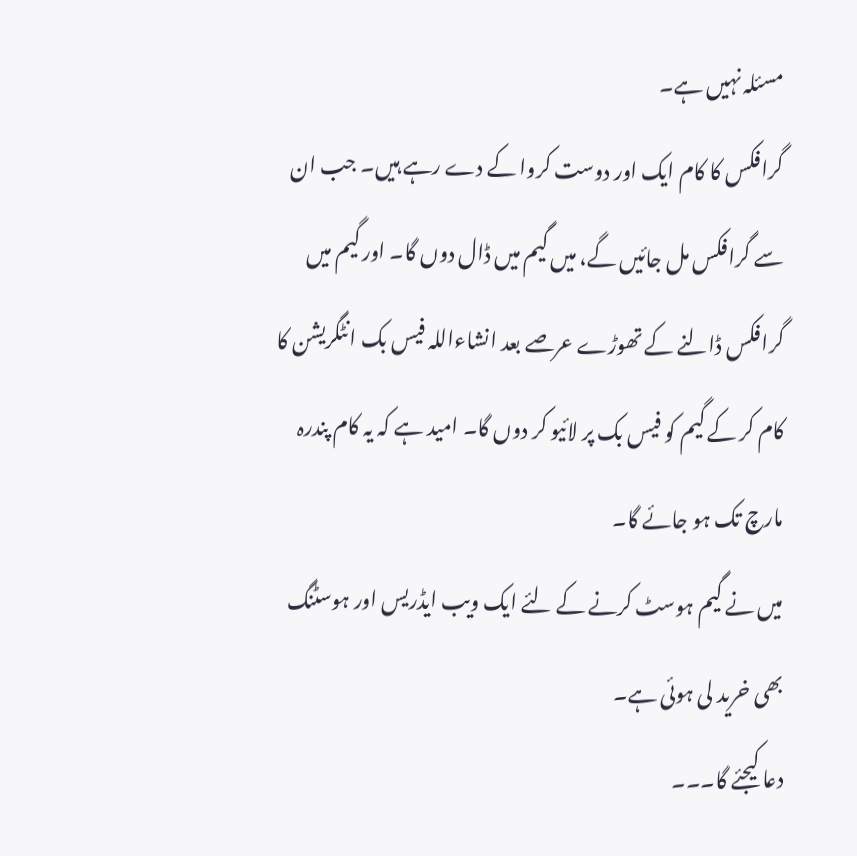مسئلہ نہیں ہے۔
گرافکس کا کام ایک اور دوست کروا کے دے رہے ہیں۔ جب ان سے گرافکس مل جائیں گے، میں گیم میں ڈال دوں گا۔ اور گیم میں گرافکس ڈالنے کے تھوڑے عرصے بعد انشاءاللہ فیس بک انٹگریشن کا کام کر کے گیم کو فیس بک پر لائیو کر دوں گا۔ امید ہے کہ یہ کام پندرہ مارچ تک ہو جائے گا۔
میں نے گیم ہوسٹ کرنے کے لئے ایک ویب ایڈریس اور ہوسٹنگ بھی خرید لی ہوئی ہے۔
دعا کیجئے گا۔۔۔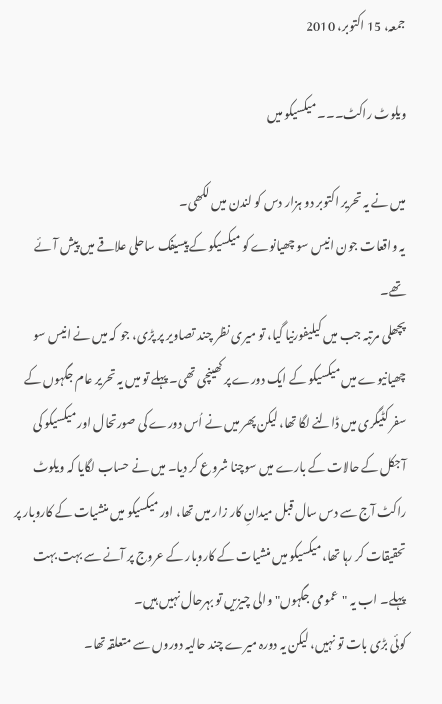جمعہ، 15 اکتوبر، 2010

ویلوٹ راکٹ۔۔۔ میکسیکو میں

میں نے یہ تحریر اکتوبر دو ہزار دس کو لندن میں لکھی۔
یہ واقعات جون انیس سو چھیانوے کو میکسیکو کے پیسیفک ساحلی علاقے میں پیش آئے تھے۔
پچھلی مرتبہ جب میں کیلیفورنیا گیا، تو میری نظر چند تصاویر پر پڑی، جو کہ میں نے انیس سو چھیانیوے میں میکسیکو کے ایک دورے پر کھینچی تھی۔ پہلے تو میں یہ تحریر عام جگہوں کے سفر کٹیگری میں ڈالنے لگا تھا، لیکن پھر میں نے اُس دورے کی صورتحال اور میکسیکو کی آجکل کے حالات کے بارے میں سوچنا شروع کر دیا۔ میں نے حساب لگایا کہ ویلوٹ راکٹ آج سے دس سال قبل میدانِ کار زار میں تھا، اور میکسیکو میں منشیات کے کاروبار پر تحقیقات کر رہا تھا، میکسیکو میں منشیات کے کاروبار کے عروج پر آنے سے بہت بہت پہلے۔ اب یہ "عمومی جگہوں" والی چیزیں تو بہرحال نہیں ہیں۔
کوئی بڑی بات تو نہیں، لیکن یہ دورہ میرے چند حالیہ دوروں سے متعلقہ تھا۔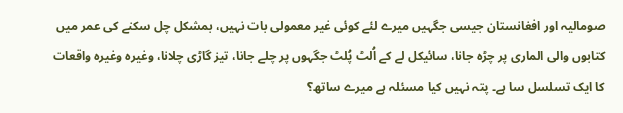صومالیہ اور افغانستان جیسی جگہیں میرے لئے کوئی غیر معمولی بات نہیں، بمشکل چل سکنے کی عمر میں کتابوں والی الماری پر چڑہ جانا، سائیکل لے کے اُلٹ پُلٹ جگہوں پر چلے جانا، تیز گاڑی چلانا، وغیرہ وغیرہ واقعات کا ایک تسلسل سا ہے۔ پتہ نہیں کیا مسئلہ ہے میرے ساتھ؟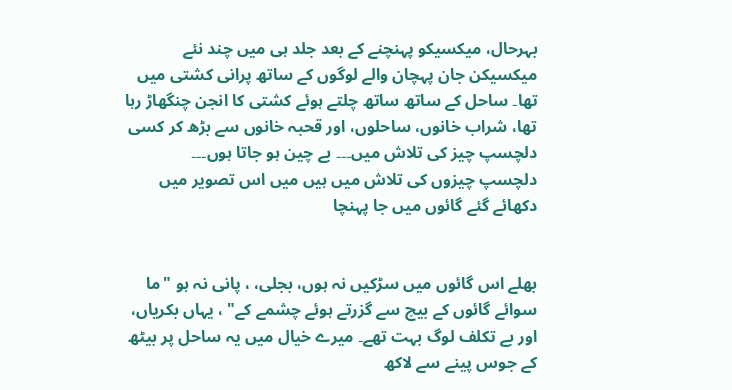بہرحال، میکسیکو پہنچنے کے بعد جلد ہی میں چند نئے میکسیکن جان پہچان والے لوگوں کے ساتھ پرانی کشتی میں تھا۔ ساحل کے ساتھ ساتھ چلتے ہوئے کشتی کا انجن چنگھاڑ رہا تھا، شراب خانوں، ساحلوں، اور قحبہ خانوں سے بڑھ کر کسی دلچسپ چیز کی تلاش میں۔۔۔ بے چین ہو جاتا ہوں۔۔۔
دلچسپ چیزوں کی تلاش میں ہیں میں اس تصویر میں دکھائے گئے گائوں میں جا پہنچا


بھلے اس گائوں میں سڑکیں نہ ہوں، بجلی، ، پانی نہ ہو "ما سوائے گائوں کے بیچ سے گزرتے ہوئے چشمے کے" ، یہاں بکریاں، اور بے تکلف لوگ بہت تھے۔ میرے خیال میں یہ ساحل پر بیٹھ کے جوس پینے سے لاکھ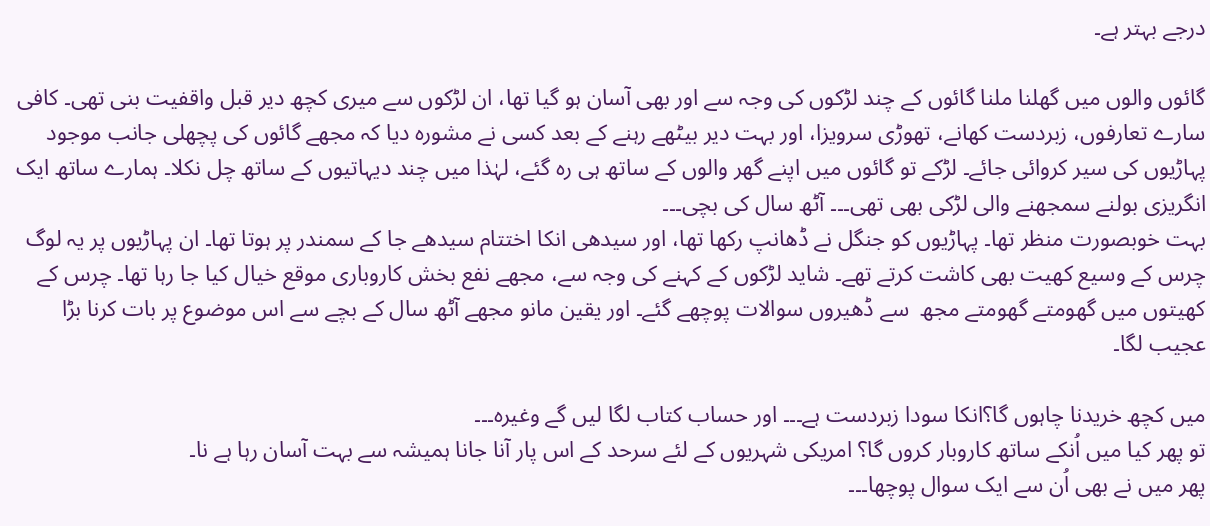درجے بہتر ہے۔

گائوں والوں میں گھلنا ملنا گائوں کے چند لڑکوں کی وجہ سے اور بھی آسان ہو گیا تھا، ان لڑکوں سے میری کچھ دیر قبل واقفیت بنی تھی۔ کافی سارے تعارفوں، زبردست کھانے، تھوڑی سرویزا، اور بہت دیر بیٹھے رہنے کے بعد کسی نے مشورہ دیا کہ مجھے گائوں کی پچھلی جانب موجود پہاڑیوں کی سیر کروائی جائے۔ لڑکے تو گائوں میں اپنے گھر والوں کے ساتھ ہی رہ گئے، لہٰذا میں چند دیہاتیوں کے ساتھ چل نکلا۔ ہمارے ساتھ ایک انگریزی بولنے سمجھنے والی لڑکی بھی تھی۔۔۔ آٹھ سال کی بچی۔۔۔
بہت خوبصورت منظر تھا۔ پہاڑیوں کو جنگل نے ڈھانپ رکھا تھا، اور سیدھی انکا اختتام سیدھے جا کے سمندر پر ہوتا تھا۔ ان پہاڑیوں پر یہ لوگ چرس کے وسیع کھیت بھی کاشت کرتے تھے۔ شاید لڑکوں کے کہنے کی وجہ سے، مجھے نفع بخش کاروباری موقع خیال کیا جا رہا تھا۔ چرس کے کھیتوں میں گھومتے گھومتے مجھ  سے ڈھیروں سوالات پوچھے گئے۔ اور یقین مانو مجھے آٹھ سال کے بچے سے اس موضوع پر بات کرنا بڑا عجیب لگا۔

میں کچھ خریدنا چاہوں گا؟انکا سودا زبردست ہے۔۔۔ اور حساب کتاب لگا لیں گے وغیرہ۔۔۔
تو پھر کیا میں اُنکے ساتھ کاروبار کروں گا؟ امریکی شہریوں کے لئے سرحد کے اس پار آنا جانا ہمیشہ سے بہت آسان رہا ہے نا۔
پھر میں نے بھی اُن سے ایک سوال پوچھا۔۔۔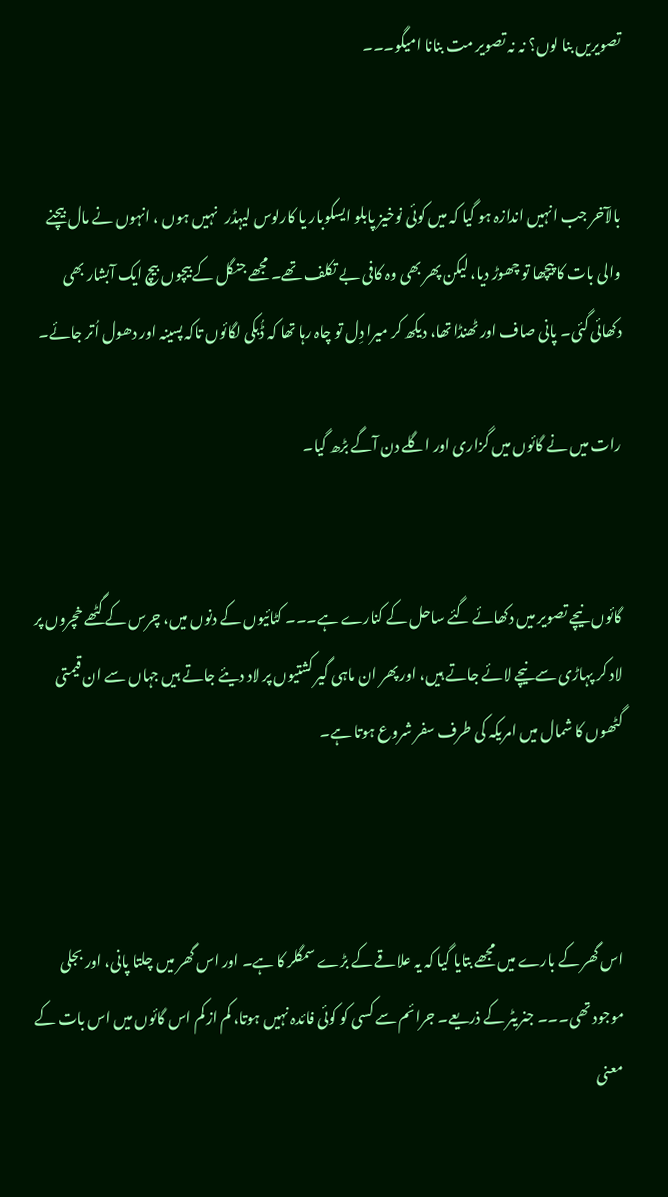تصویریں بنا لوں؟ نہ نہ تصویر مت بنانا امیگو۔۔۔


بالآخر جب انہیں اندازہ ہو گیا کہ میں کوئی نوخیز پابلو ایسکوبار یا کارلوس لیہڈر   نہیں ہوں ، انہوں نے مال بیچنے والی بات کا پیچھا تو چھوڑ دیا، لیکن پھر بھی وہ کافی بے تکلف تھے۔ مجھے جنگل کے بیچوں بیچ ایک آبشار بھی دکھائی گئی۔ پانی صاف اور ٹھنڈا تھا، دیکھ کر میرا دِل تو چاہ رہا تھا کہ ڈُبکی لگائوں تاکہ پسینہ اور دھول اُتر جائے۔

رات میں نے گائوں میں گزاری اور اگلے دن آگے بڑھ گیا۔


گائوں نیچے تصویر میں دکھائے گئے ساحل کے کنارے ہے۔۔۔ کٹائیوں کے دنوں میں، چرس کے گٹھے خچروں پر لاد کر پہاڑی سےنیچے لائے جاتے ہیں، اور پھر ان ماہی گیر کشتیوں پر لاد دیئے جاتے ہیں جہاں سے ان قیمتی گٹھوں کا شمال میں امریکہ کی طرف سفر شروع ہوتا ہے۔



اس گھر کے بارے میں مجھے بتایا گیا کہ یہ علاقے کے بڑے سمگلر کا ہے۔ اور اس گھر میں چلتا پانی، اور بجلی موجود تھی۔۔۔ جنریٹر کے ذریعے۔ جرائم سے کسی کو کوئی فائدہ نہیں ہوتا، کم از کم اس گائوں میں اس بات کے معنی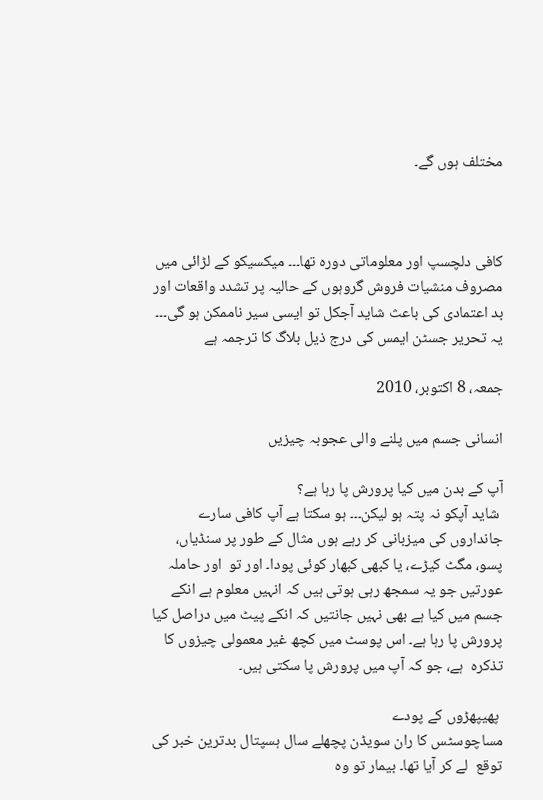مختلف ہوں گے۔



کافی دلچسپ اور معلوماتی دورہ تھا۔۔۔ میکسیکو کے لڑائی میں مصروف منشیات فروش گروہوں کے حالیہ پر تشدد واقعات اور بد اعتمادی کی باعث شاید آجکل تو ایسی سیر ناممکن ہو گی۔۔۔
یہ تحریر جسٹن ایمس کی درج ذیل بلاگ کا ترجمہ ہے

جمعہ، 8 اکتوبر، 2010

انسانی جسم میں پلنے والی عجوبہ چیزیں

آپ کے بدن میں کیا پرورش پا رہا ہے؟
 شاید آپکو نہ پتہ ہو لیکن۔۔۔ ہو سکتا ہے آپ کافی سارے جانداروں کی میزبانی کر رہے ہوں مثال کے طور پر سنڈیاں، پسو، مگٹ کیڑے، یا کبھی کبھار کوئی پودا۔ اور تو  اور حاملہ عورتیں جو یہ سمجھ رہی ہوتی ہیں کہ انہیں معلوم ہے انکے جسم میں کیا ہے بھی نہیں جانتیں کہ انکے پیٹ میں دراصل کیا پرورش پا رہا ہے۔ اس پوسٹ میں کچھ غیر معمولی چیزوں کا تذکرہ  ہے، جو کہ آپ میں پرورش پا سکتی ہیں۔

 پھیپھڑوں کے پودے
مساچوسٹس کا ران سویڈن پچھلے سال ہسپتال بدترین خبر کی توقع  لے کر آیا تھا۔ بیمار تو وہ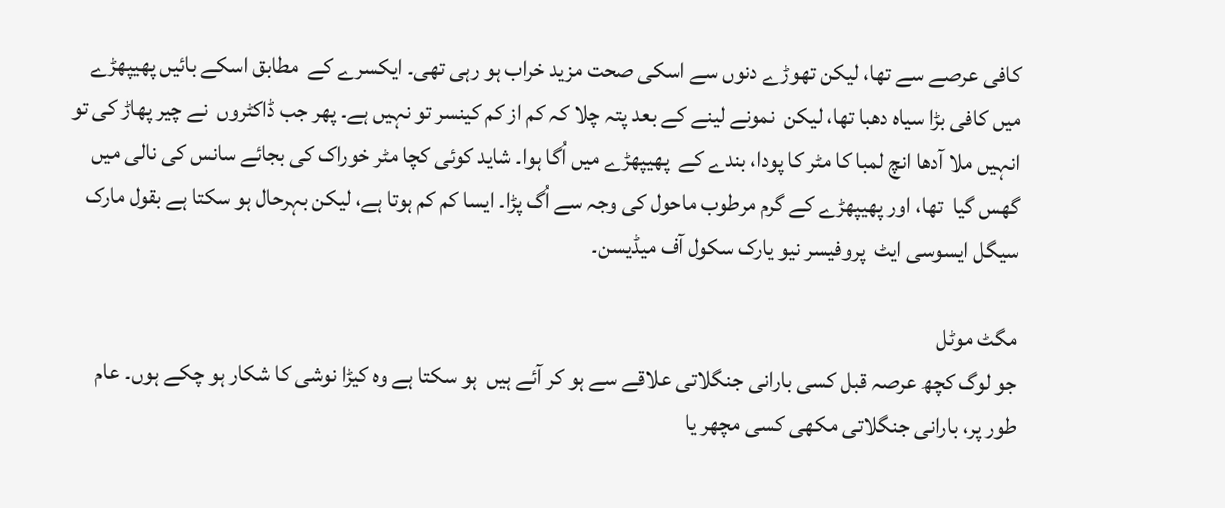کافی عرصے سے تھا، لیکن تھوڑے دنوں سے اسکی صحت مزید خراب ہو رہی تھی۔ ایکسرے کے  مطابق اسکے بائیں پھیپھڑے میں کافی بڑا سیاہ دھبا تھا، لیکن  نمونے لینے کے بعد پتہ چلا کہ کم از کم کینسر تو نہیں ہے۔ پھر جب ڈاکٹروں  نے چیر پھاڑ کی تو انہیں ملا آدھا انچ لمبا کا مٹر کا پودا، بندے کے  پھیپھڑے میں اُگا ہوا۔ شاید کوئی کچا مٹر خوراک کی بجائے سانس کی نالی میں گھس گیا  تھا، اور پھیپھڑے کے گرم مرطوب ماحول کی وجہ سے اُگ پڑا۔ ایسا کم کم ہوتا ہے، لیکن بہرحال ہو سکتا ہے بقول مارک سیگل ایسوسی ایٹ  پروفیسر نیو یارک سکول آف میڈیسن۔

مگٹ موٹل
جو لوگ کچھ عرصہ قبل کسی بارانی جنگلاتی علاقے سے ہو کر آئے ہیں  ہو سکتا ہے وہ کیڑا نوشی کا شکار ہو چکے ہوں۔ عام طور پر، بارانی جنگلاتی مکھی کسی مچھر یا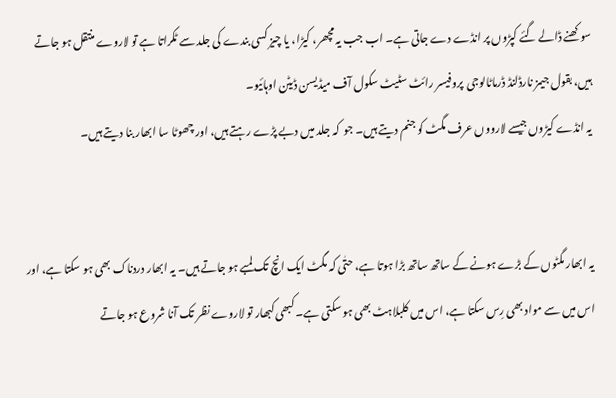سوکھنے ڈالے گئے کپڑوں پر انڈے دے جاتی ہے۔ اب جب یہ مچھر، کیڑا، یا چیز کسی بندے کی جلد سے ٹکراتا ہے تو لاروے منتقل ہو جاتے ہیں، بقول جیمز نارڈلنڈ ڈرماٹالوجی  پروفیسر رائٹ سٹیٹ سکول آف میڈیسن ڈیٹن اوہائیو۔
یہ انڈے کیڑوں جیسے لارووں عرف مگٹ کو جنم دیتے ہیں۔ جو  کہ جلد میں دبے پڑے رہتے ہیں، اور چھوٹا سا ابھار بنا دیتے ہیں۔


یہ ابھار مگٹوں کے بڑے ہونے کے ساتھ ساتھ بڑا ہوتا ہے، حتٰی کہ مگٹ ایک انچ تک لمبے ہو جاتے ہیں۔ یہ ابھار دردناک بھی ہو سکتا ہے، اور اس میں سے مواد بھی رِس سکتا ہے، اس میں کلبلاہٹ بھی ہو سکتی ہے۔ کبھی کبھار تو لاروے نظر تک آنا شروع ہو جاتے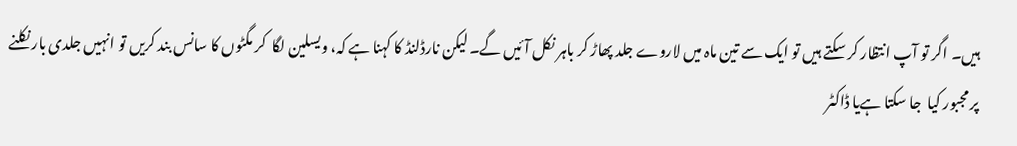ہیں۔ اگر تو آپ انتظار کر سکتے ہیں تو ایک سے تین ماہ میں لاروے جلد پھاڑ کر باہر نکل آئیں گے۔ لیکن نارڈلنڈ کا کہنا ہے کہ، ویسلین لگا  کر مگٹوں کا سانس بند کریں تو انہیں جلدی بار نکلنے پر مجبور کیا  جا سکتا ہےیا ڈاکٹر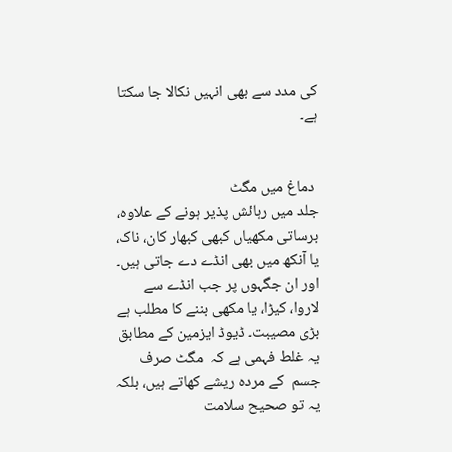کی مدد سے بھی انہیں نکالا جا سکتا ہے۔


 دماغ میں مگٹ
جلد میں رہائش پذیر ہونے کے علاوہ، برساتی مکھیاں کبھی کبھار کان، ناک، یا آنکھ میں بھی انڈے دے جاتی ہیں۔ اور ان جگہوں پر جب انڈے سے لاروا، کیڑا، یا مکھی بننے کا مطلب ہے بڑی مصیبت۔ ڈیوڈ ایزمین کے مطابق یہ غلط فہمی ہے کہ  مگٹ صرف جسم  کے مردہ ریشے کھاتے ہیں، بلکہ یہ تو صحیح سلامت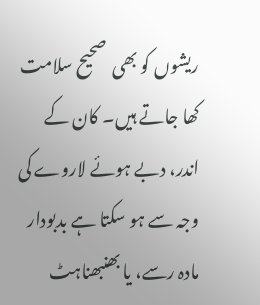ریشوں کو بھی  صحیح سلامت کھا جاتے ہیں۔ کان کے اندر، دبے ہوئے لاروے کی وجہ سے ہو سکتا ہے بدبودار  مادہ رسے، یا بھنبھناہٹ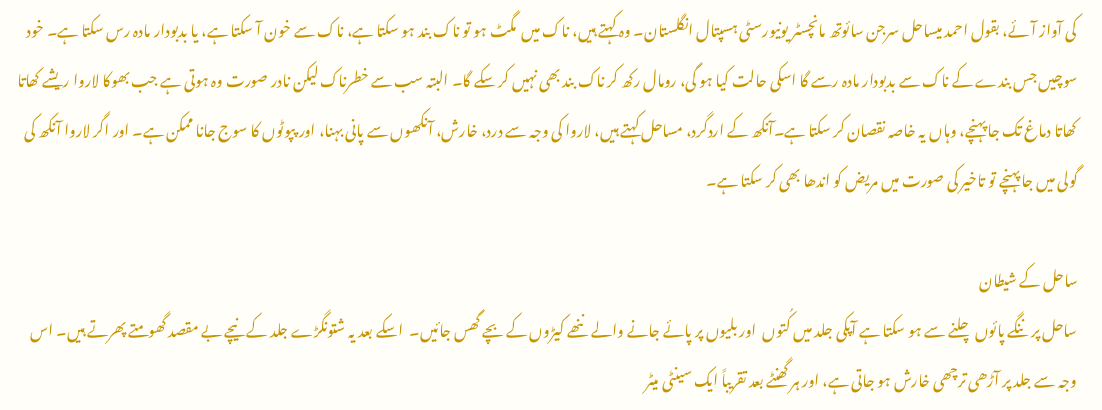کی آواز آئے، بقول احمد میساحل سرجن سائوتھ مانچسٹر یونیورسٹی ہسپتال انگلستان۔ وہ کہتے ہیں، ناک میں  مگٹ ہو تو ناک بند ہو سکتا ہے، ناک سے خون آ سکتا ہے، یا بدبودار مادہ رس سکتا ہے۔ خود سوچیں جس بندے کے ناک سے بدبودار مادہ رسے گا اسکی حالت کیا ہو گی، رومال رکھ کر ناک بند بھی نہیں کر سکے گا۔ البتہ سب سے خطرناک لیکن نادر صورت وہ ہوتی ہے جب بھوکا لاروا ریشے کھاتا کھاتا دماغ تک جا پہنچے، وہاں یہ خاصہ نقصان کر سکتا ہے۔آنکھ کے اردگرد، مساحل کہتے ہیں، لاروا کی وجہ سے درد، خارش، آنکھوں سے پانی بہنا، اور پپوٹوں کا سوج جانا ممکن ہے۔ اور اگر لاروا آنکھ کی گولی میں جا پہنچے تو تاخیر کی صورت میں مریض کو اندھا بھی کر سکتا ہے۔

ساحل کے شیطان
ساحل پر ننگے پائوں چلنے سے ہو سکتا ہے آپکی جلد میں کُتوں  اور بلیوں پر پائے جانے والے ننھے کیڑوں کے بچے گھس جائیں۔  اسکے بعد یہ شتونگڑے جلد کے نیچے بے مقصد گھومتے پھرتے ہیں۔ اس وجہ سے جلد پر آڑھی ترچھی خارش ہو جاتی ہے، اور ہر گھنٹے بعد تقریباً ایک سینٹی میٹر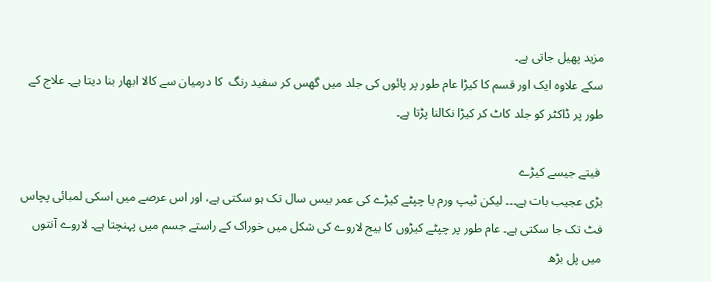مزید پھیل جاتی ہے۔
سکے علاوہ ایک اور قسم کا کیڑا عام طور پر پائوں کی جلد میں گھس کر سفید رنگ  کا درمیان سے کالا ابھار بنا دیتا ہے۔ علاج کے طور پر ڈاکٹر کو جلد کاٹ کر کیڑا نکالنا پڑتا ہے۔

 فیتے جیسے کیڑے
بڑی عجیب بات ہے۔۔۔ لیکن ٹیپ ورم یا چپٹے کیڑے کی عمر بیس سال تک ہو سکتی ہے، اور اس عرصے میں اسکی لمبائی پچاس فٹ تک جا سکتی ہے۔ عام طور پر چپٹے کیڑوں کا بیج لاروے کی شکل میں خوراک کے راستے جسم میں پہنچتا ہے۔ لاروے آنتوں میں پل بڑھ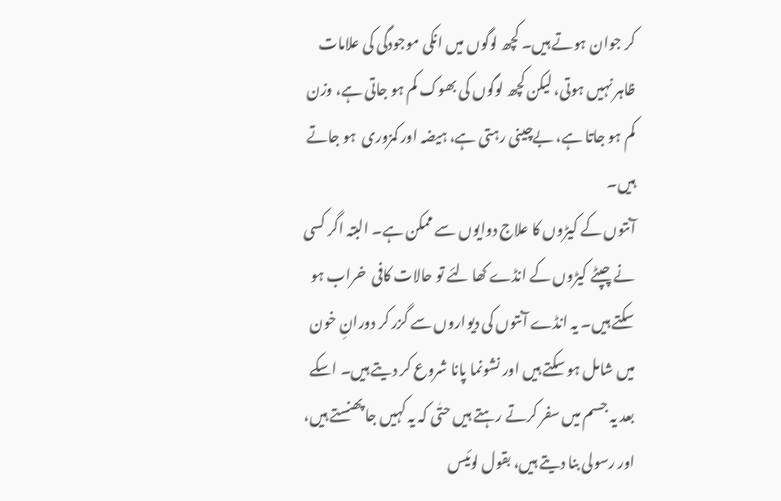کر جوان ہوتے ہیں۔ کچھ لوگوں میں انکی موجودگی کی علامات ظاہر نہیں ہوتی، لیکن کچھ لوگوں کی بھوک کم ہو جاتی ہے، وزن کم ہو جاتا ہے، بےچینی رہتی ہے، ہیضہ اور کمزوری  ہو جاتے ہیں۔
آنتوں کے کیڑوں کا علاج دوایوں سے ممکن ہے۔ البتہ اگر کسی نے چپٹے کیڑوں کے انڈے کھا لئے تو حالات کافی  خراب ہو سکتے ہیں۔ یہ انڈے آنتوں کی دیواروں سے گزر کر دورانِ خون میں شامل ہو سکتے ہیں اور نشونما پانا شروع کر دیتے ہیں۔ اسکے بعد یہ جسم میں سفر کرتے رہتے ہیں حتٰی کہ یہ کہیں جا پھنستے ہیں، اور رسولی بنا دیتے ہیں، بقول لوئیس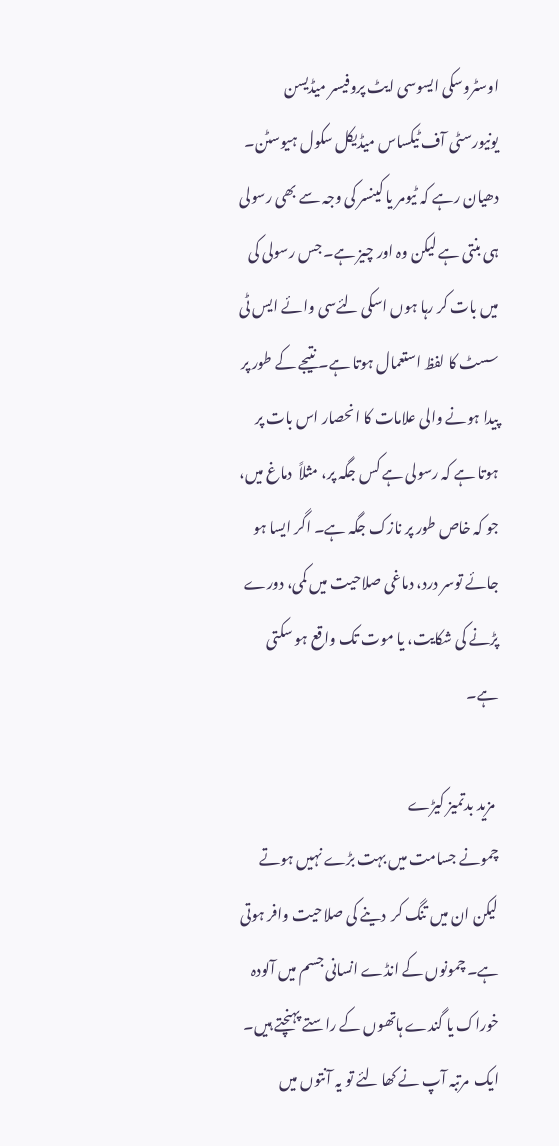اوسٹروسکی ایسوسی ایٹ پروفیسر میڈیسن یونیورسٹی آف ٹیکساس میڈیکل سکول ہیوسٹن۔ دھیان رہے کہ ٹیومر یا کینسر کی وجہ سے بھی رسولی ہی بنتی ہے لیکن وہ اور چیز ہے۔ جس رسولی کی میں بات کر رہا ہوں اسکی لئےسی وائے ایس ٹی سسٹ کا لفظ استعمال ہوتا ہے۔ نتیجے کے طور پر پیدا ہونے والی علامات کا انحصار اس بات پر ہوتا ہے کہ رسولی ہے کس جگہ پر، مثلاً  دماغ میں، جو کہ خاص طور پر نازک جگہ ہے۔ اگر ایسا ہو جائے توسر درد، دماغی صلاحیت میں کمی، دورے پڑنے کی شکایت، یا موت تک واقع ہو سکتی ہے۔

 مزید بدتمیز کیڑے
چمونے جسامت میں بہت بڑے نہیں ہوتے لیکن ان میں تنگ کر  دینے کی صلاحیت وافر ہوتی ہے۔ چمونوں کے انڈے انسانی جسم میں آلودہ خوراک یا گندے ہاتھوں کے راستے پہنچتے ہیں۔ ایک  مرتبہ آپ نے کھا لئے تو یہ آنتوں میں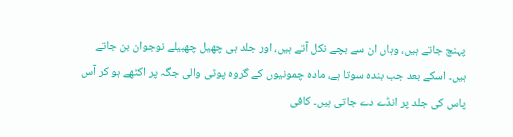پہنچ جاتے ہیں، وہاں ان سے بچے نکل آتے ہیں، اور جلد ہی چھیل چھبیلے نوجوان بن جاتے ہیں۔ اسکے بعد جب بندہ سوتا ہے، مادہ چمونیوں کے گروہ پوٹی والی جگہ پر اکٹھے ہو کر آس پاس کی جلد پر انڈے دے جاتی ہیں۔ کافی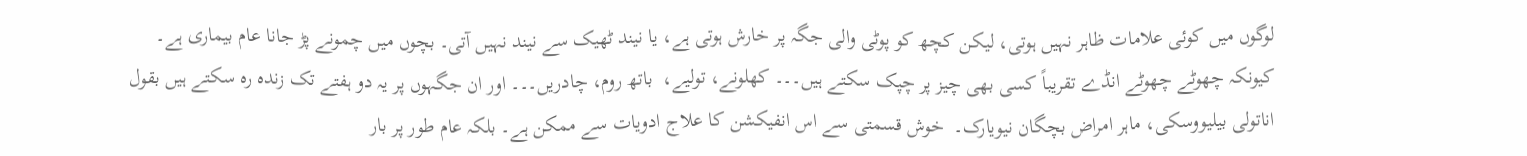لوگوں میں کوئی علامات ظاہر نہیں ہوتی، لیکن کچھ کو پوٹی والی جگہ پر خارش ہوتی ہے، یا نیند ٹھیک سے نیند نہیں آتی۔ بچوں میں چمونے پڑ جانا عام بیماری ہے۔ کیونکہ چھوٹے چھوٹے انڈے تقریباً کسی بھی چیز پر چپک سکتے ہیں۔۔۔ کھلونے، تولیے،  باتھ روم، چادریں۔۔۔ اور ان جگہوں پر یہ دو ہفتے تک زندہ رہ سکتے ہیں بقول اناتولی بیلیووسکی، ماہر امراض بچگان نیویارک۔  خوش قسمتی سے اس انفیکشن کا علاج ادویات سے ممکن ہے۔ بلکہ عام طور پر بار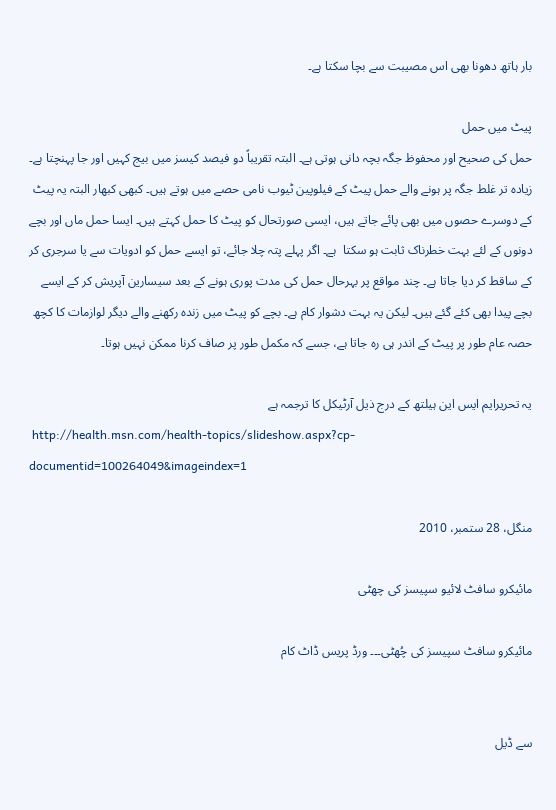بار ہاتھ دھونا بھی اس مصیبت سے بچا سکتا ہے۔

پیٹ میں حمل
حمل کی صحیح اور محفوظ جگہ بچہ دانی ہوتی ہے۔ البتہ تقریباً دو فیصد کیسز میں بیج کہیں اور جا پہنچتا ہے۔ زیادہ تر غلط جگہ پر ہونے والے حمل پیٹ کے فیلوپین ٹیوب نامی حصے میں ہوتے ہیں۔ کبھی کبھار البتہ یہ پیٹ کے دوسرے حصوں میں بھی پائے جاتے ہیں، ایسی صورتحال کو پیٹ کا حمل کہتے ہیں۔ ایسا حمل ماں اور بچے دونوں کے لئے بہت خطرناک ثابت ہو سکتا  ہے۔ اگر پہلے پتہ چلا جائے، تو ایسے حمل کو ادویات سے یا سرجری کر کے ساقط کر دیا جاتا ہے۔ چند مواقع پر بہرحال حمل کی مدت پوری ہونے کے بعد سیسارین آپریش کر کے ایسے بچے پیدا بھی کئے گئے ہیں۔ لیکن یہ بہت دشوار کام ہے۔ بچے کو پیٹ میں زندہ رکھنے والے دیگر لوازمات کا کچھ حصہ عام طور پر پیٹ کے اندر ہی رہ جاتا ہے، جسے کہ مکمل طور پر صاف کرنا ممکن نہیں ہوتا۔

یہ تحریرایم ایس این ہیلتھ کے درج ذیل آرٹیکل کا ترجمہ ہے
 http://health.msn.com/health-topics/slideshow.aspx?cp-documentid=100264049&imageindex=1

منگل، 28 ستمبر، 2010

مائیکرو سافٹ لائیو سپیسز کی چھٹی

مائیکرو سافٹ سپیسز کی چُھٹی۔۔۔ ورڈ پریس ڈاٹ کام


سے ڈیل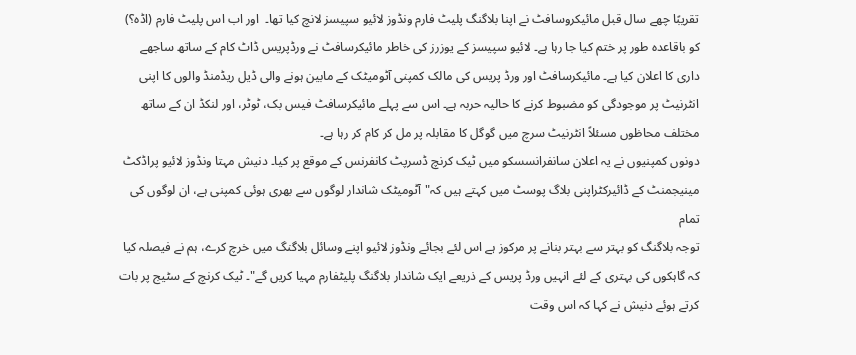تقریبًا چھے سال قبل مائیکروسافٹ نے اپنا بلاگنگ پلیٹ فارم ونڈوز لائیو سپیسز لانچ کیا تھا۔  اور اب اس پلیٹ فارم (اڈہ؟) کو باقاعدہ طور پر ختم کیا جا رہا ہے۔ لائیو سپیسز کے یوزرز کی خاطر مائیکرسافٹ نے ورڈپریس ڈاٹ کام کے ساتھ ساجھے داری کا اعلان کیا ہے۔ مائیکرسافٹ اور ورڈ پریس کی مالک کمپنی آٹومیٹک کے مابین ہونے والی ڈیل ریڈمنڈ والوں کا اپنی انٹرنیٹ پر موجودگی کو مضبوط کرنے کا حالیہ حربہ ہے۔ اس سے پہلے مائیکرسافٹ فیس بک، ٹوٹر، اور لنکڈ ان کے ساتھ مختلف محاظوں مسئلاً انٹرنیٹ سرچ میں گوگل کا مقابلہ پر مل کر کام کر رہا ہے۔
دونوں کمپنیوں نے یہ اعلان سانفرانسسکو میں ٹیک کرنچ ڈسرپٹ کانفرنس کے موقع پر کیا۔ دنیش مہتا ونڈوز لائیو پراڈکٹ مینیجمنٹ کے ڈائیرکٹراپنی بلاگ پوسٹ میں کہتے ہیں کہ"آٹومیٹک شاندار لوگوں سے بھری ہوئی کمپنی ہے، ان لوگوں کی تمام
توجہ بلاگنگ کو بہتر سے بہتر بنانے پر مرکوز ہے اس لئے بجائے ونڈوز لائیو اپنے وسائل بلاگنگ میں خرچ کرے، ہم نے فیصلہ کیا کہ گاہکوں کی بہتری کے لئے انہیں ورڈ پریس کے ذریعے ایک شاندار بلاگنگ پلیٹفارم مہیا کریں گے"۔ ٹیک کرنچ کے سٹیج پر بات کرتے ہوئے دنیش نے کہا کہ اس وقت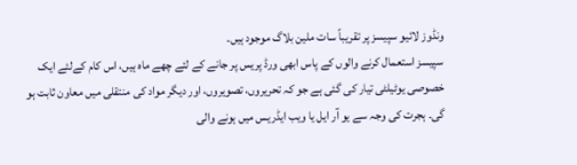ونڈوز لائیو سپیسز پر تقریباً سات ملین بلاگ موجود ہیں۔
سپیسز استعمال کرنے والوں کے پاس ابھی ورڈ پریس پر جانے کے لئے چھے ماہ ہیں، اس کام کےلئے ایک خصوصی یوٹیلٹی تیار کی گئی ہے جو کہ تحریروں، تصویروں، اور دیگر مواد کی منتقلی میں معاون ثابت ہو گی۔ ہجرت کی وجہ سے یو آر ایل یا ویب ایڈریس میں ہونے والی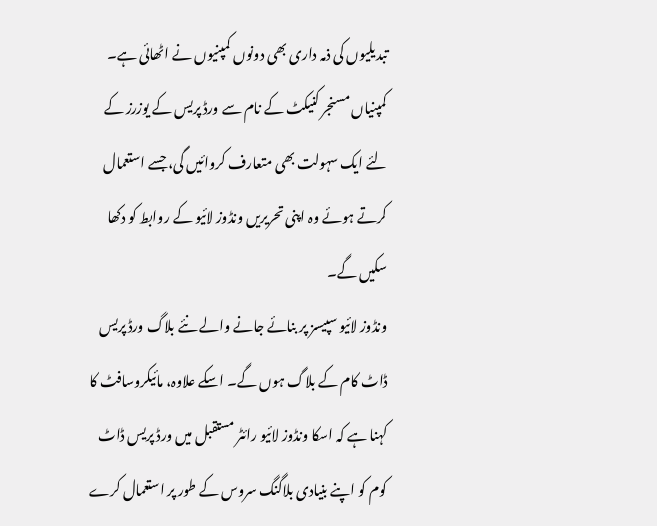تبدیلیوں کی ذمہ داری بھی دونوں کمپنیوں نے اٹھائی ہے۔ کمپنیاں مسنجر کنیکٹ کے نام سے ورڈ پریس کے یوزرز کے لئے ایک سہولت بھی متعارف کروائیں گی، جسے استعمال کرتے ہوئے وہ اپنی تحریریں ونڈوز لائیو کے روابط کو دکھا سکیں گے۔
ونڈوز لائیو سپیسز پر بنائے جانے والے نئے بلاگ ورڈ پریس ڈاٹ کام کے بلاگ ہوں گے۔ اسکے علاوہ، مائیکروسافٹ کا کہنا ہے کہ اسکا ونڈوز لائیو رائٹر مستقبل میں ورڈ پریس ڈاٹ کوم کو اپنے بنیادی بلاگنگ سروس کے طور پر استعمال کرے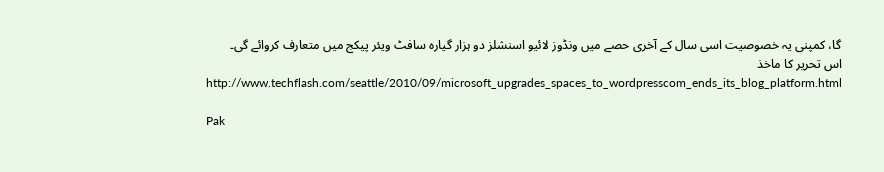گا، کمپنی یہ خصوصیت اسی سال کے آخری حصے میں ونڈوز لائیو اسنشلز دو ہزار گیارہ سافٹ ویئر پیکج میں متعارف کروائے گی۔
اس تحریر کا ماخذ
http://www.techflash.com/seattle/2010/09/microsoft_upgrades_spaces_to_wordpresscom_ends_its_blog_platform.html

Pak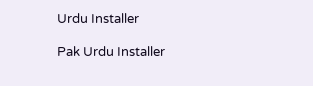Urdu Installer

Pak Urdu Installer